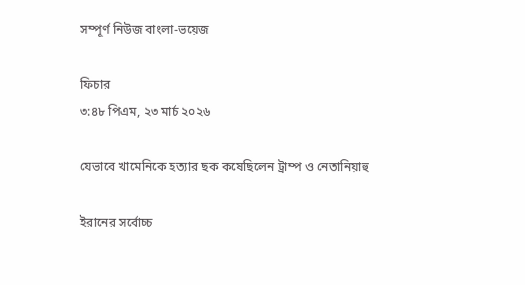সম্পূর্ণ নিউজ বাংলা-ভয়েজ

ফিচার
৩:৪৮ পিএম, ২৩ মার্চ ২০২৬

যেভাবে খামেনিকে হত্যার ছক কষেছিলেন ট্রাম্প ও নেতানিয়াহু

ইরানের সর্বোচ্চ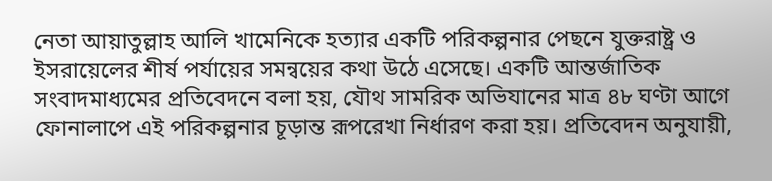নেতা আয়াতুল্লাহ আলি খামেনিকে হত্যার একটি পরিকল্পনার পেছনে যুক্তরাষ্ট্র ও ইসরায়েলের শীর্ষ পর্যায়ের সমন্বয়ের কথা উঠে এসেছে। একটি আন্তর্জাতিক সংবাদমাধ্যমের প্রতিবেদনে বলা হয়, যৌথ সামরিক অভিযানের মাত্র ৪৮ ঘণ্টা আগে ফোনালাপে এই পরিকল্পনার চূড়ান্ত রূপরেখা নির্ধারণ করা হয়। প্রতিবেদন অনুযায়ী,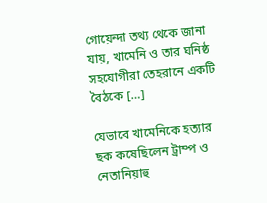গোয়েন্দা তথ্য থেকে জানা যায়, খামেনি ও তার ঘনিষ্ঠ সহযোগীরা তেহরানে একটি বৈঠকে […]

যেভাবে খামেনিকে হত্যার ছক কষেছিলেন ট্রাম্প ও নেতানিয়াহু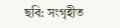ছবি: সংগৃহীত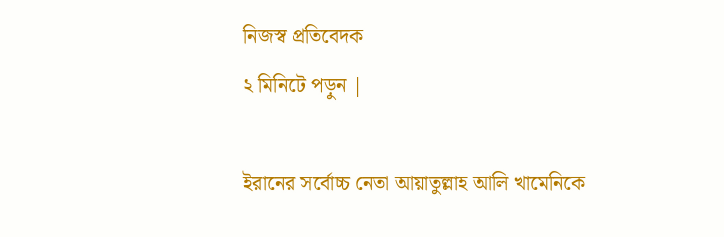নিজস্ব প্রতিবেদক
২ মিনিটে পড়ুন |

ইরানের সর্বোচ্চ নেতা আয়াতুল্লাহ আলি খামেনিকে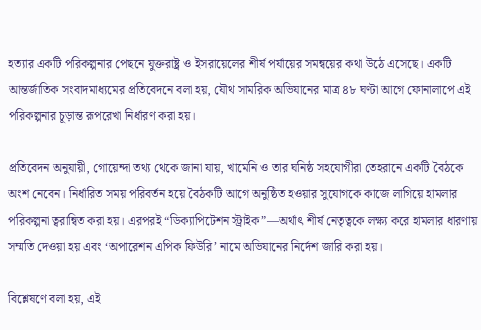হত্যার একটি পরিকল্পনার পেছনে যুক্তরাষ্ট্র ও ইসরায়েলের শীর্ষ পর্যায়ের সমন্বয়ের কথা উঠে এসেছে। একটি আন্তর্জাতিক সংবাদমাধ্যমের প্রতিবেদনে বলা হয়, যৌথ সামরিক অভিযানের মাত্র ৪৮ ঘণ্টা আগে ফোনালাপে এই পরিকল্পনার চূড়ান্ত রূপরেখা নির্ধারণ করা হয়।

প্রতিবেদন অনুযায়ী, গোয়েন্দা তথ্য থেকে জানা যায়, খামেনি ও তার ঘনিষ্ঠ সহযোগীরা তেহরানে একটি বৈঠকে অংশ নেবেন। নির্ধারিত সময় পরিবর্তন হয়ে বৈঠকটি আগে অনুষ্ঠিত হওয়ার সুযোগকে কাজে লাগিয়ে হামলার পরিকল্পনা ত্বরান্বিত করা হয়। এরপরই “ডিক্যাপিটেশন স্ট্রাইক”—অর্থাৎ শীর্ষ নেতৃত্বকে লক্ষ্য করে হামলার ধারণায় সম্মতি দেওয়া হয় এবং ‘অপারেশন এপিক ফিউরি’ নামে অভিযানের নির্দেশ জারি করা হয়।

বিশ্লেষণে বলা হয়, এই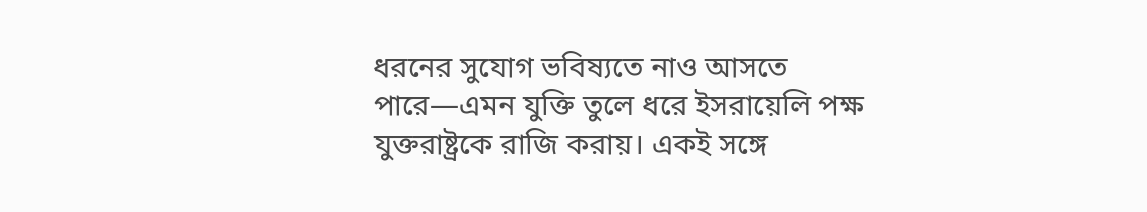ধরনের সুযোগ ভবিষ্যতে নাও আসতে পারে—এমন যুক্তি তুলে ধরে ইসরায়েলি পক্ষ যুক্তরাষ্ট্রকে রাজি করায়। একই সঙ্গে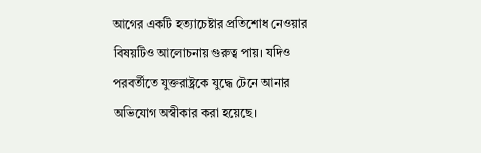আগের একটি হত্যাচেষ্টার প্রতিশোধ নেওয়ার বিষয়টিও আলোচনায় গুরুত্ব পায়। যদিও পরবর্তীতে যুক্তরাষ্ট্রকে যুদ্ধে টেনে আনার অভিযোগ অস্বীকার করা হয়েছে।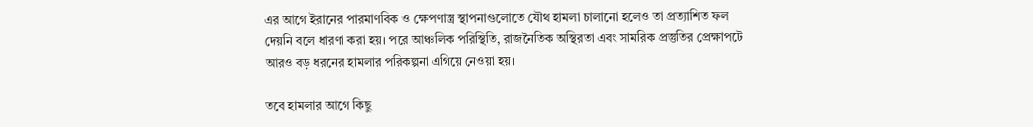এর আগে ইরানের পারমাণবিক ও ক্ষেপণাস্ত্র স্থাপনাগুলোতে যৌথ হামলা চালানো হলেও তা প্রত্যাশিত ফল দেয়নি বলে ধারণা করা হয়। পরে আঞ্চলিক পরিস্থিতি, রাজনৈতিক অস্থিরতা এবং সামরিক প্রস্তুতির প্রেক্ষাপটে আরও বড় ধরনের হামলার পরিকল্পনা এগিয়ে নেওয়া হয়।

তবে হামলার আগে কিছু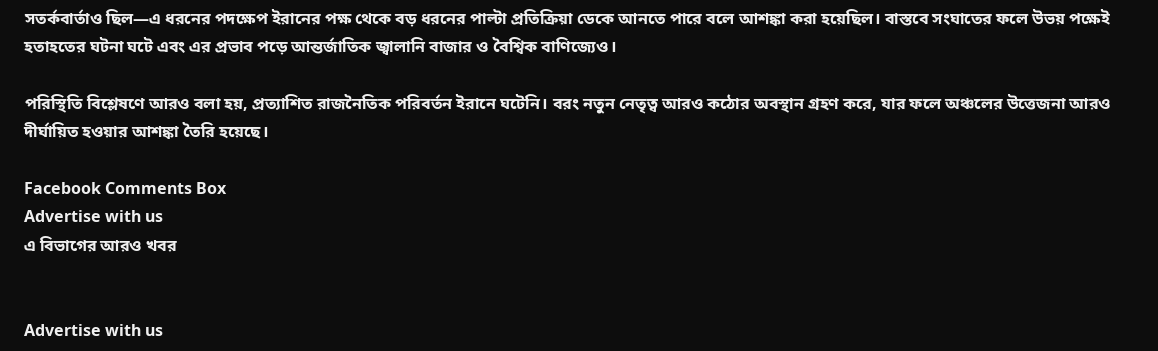সতর্কবার্তাও ছিল—এ ধরনের পদক্ষেপ ইরানের পক্ষ থেকে বড় ধরনের পাল্টা প্রতিক্রিয়া ডেকে আনতে পারে বলে আশঙ্কা করা হয়েছিল। বাস্তবে সংঘাতের ফলে উভয় পক্ষেই হতাহতের ঘটনা ঘটে এবং এর প্রভাব পড়ে আন্তর্জাতিক জ্বালানি বাজার ও বৈশ্বিক বাণিজ্যেও।

পরিস্থিতি বিশ্লেষণে আরও বলা হয়, প্রত্যাশিত রাজনৈতিক পরিবর্তন ইরানে ঘটেনি। বরং নতুন নেতৃত্ব আরও কঠোর অবস্থান গ্রহণ করে, যার ফলে অঞ্চলের উত্তেজনা আরও দীর্ঘায়িত হওয়ার আশঙ্কা তৈরি হয়েছে।

Facebook Comments Box
Advertise with us
এ বিভাগের আরও খবর


Advertise with us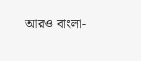আরও বাংলা-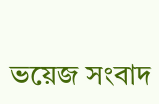ভয়েজ সংবাদ